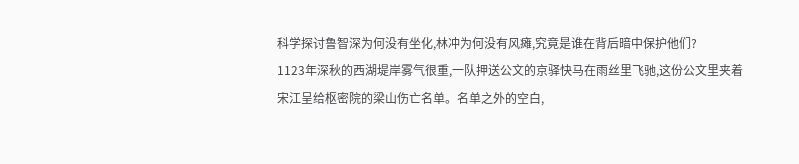科学探讨鲁智深为何没有坐化,林冲为何没有风瘫,究竟是谁在背后暗中保护他们?
1123年深秋的西湖堤岸雾气很重,一队押送公文的京驿快马在雨丝里飞驰,这份公文里夹着宋江呈给枢密院的梁山伤亡名单。名单之外的空白,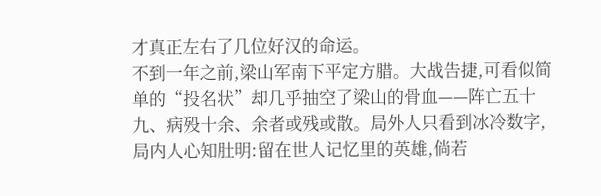才真正左右了几位好汉的命运。
不到一年之前,梁山军南下平定方腊。大战告捷,可看似简单的“投名状”却几乎抽空了梁山的骨血——阵亡五十九、病殁十余、余者或残或散。局外人只看到冰冷数字,局内人心知肚明:留在世人记忆里的英雄,倘若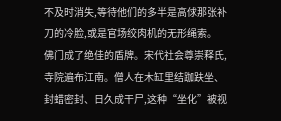不及时消失,等待他们的多半是高俅那张补刀的冷脸,或是官场绞肉机的无形绳索。
佛门成了绝佳的盾牌。宋代社会尊崇释氏,寺院遍布江南。僧人在木缸里结跏趺坐、封蜡密封、日久成干尸,这种“坐化”被视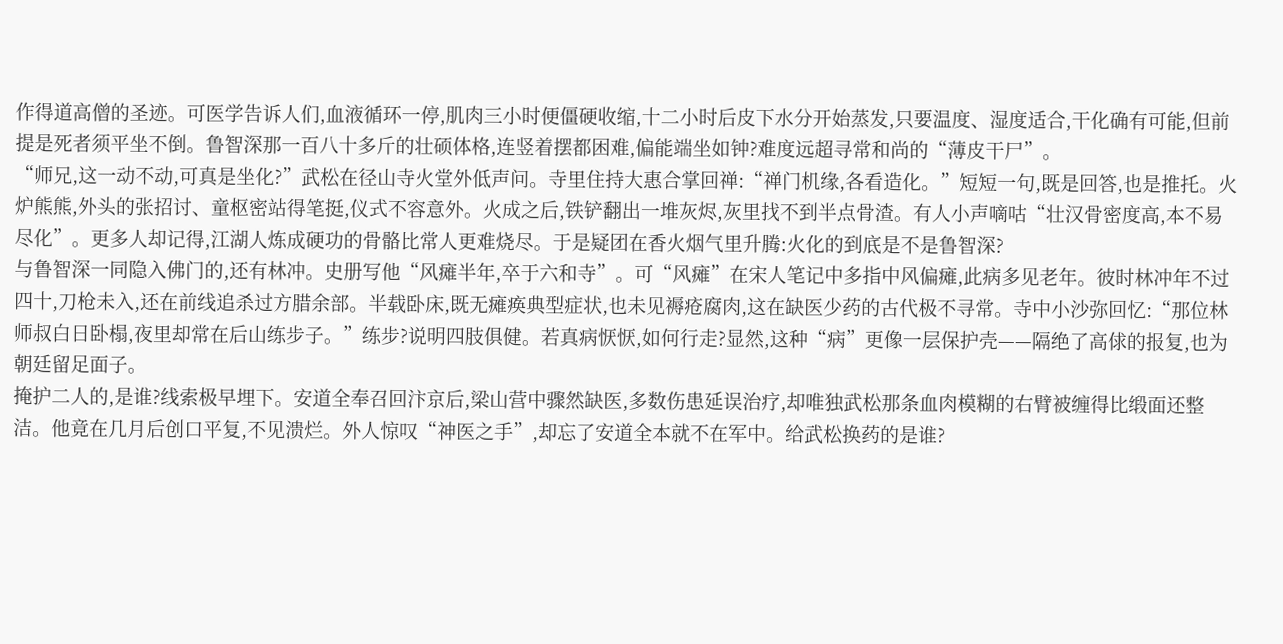作得道高僧的圣迹。可医学告诉人们,血液循环一停,肌肉三小时便僵硬收缩,十二小时后皮下水分开始蒸发,只要温度、湿度适合,干化确有可能,但前提是死者须平坐不倒。鲁智深那一百八十多斤的壮硕体格,连竖着摆都困难,偏能端坐如钟?难度远超寻常和尚的“薄皮干尸”。
“师兄,这一动不动,可真是坐化?”武松在径山寺火堂外低声问。寺里住持大惠合掌回禅:“禅门机缘,各看造化。”短短一句,既是回答,也是推托。火炉熊熊,外头的张招讨、童枢密站得笔挺,仪式不容意外。火成之后,铁铲翻出一堆灰烬,灰里找不到半点骨渣。有人小声嘀咕“壮汉骨密度高,本不易尽化”。更多人却记得,江湖人炼成硬功的骨骼比常人更难烧尽。于是疑团在香火烟气里升腾:火化的到底是不是鲁智深?
与鲁智深一同隐入佛门的,还有林冲。史册写他“风瘫半年,卒于六和寺”。可“风瘫”在宋人笔记中多指中风偏瘫,此病多见老年。彼时林冲年不过四十,刀枪未入,还在前线追杀过方腊余部。半载卧床,既无瘫痪典型症状,也未见褥疮腐肉,这在缺医少药的古代极不寻常。寺中小沙弥回忆:“那位林师叔白日卧榻,夜里却常在后山练步子。”练步?说明四肢俱健。若真病恹恹,如何行走?显然,这种“病”更像一层保护壳——隔绝了高俅的报复,也为朝廷留足面子。
掩护二人的,是谁?线索极早埋下。安道全奉召回汴京后,梁山营中骤然缺医,多数伤患延误治疗,却唯独武松那条血肉模糊的右臂被缠得比缎面还整洁。他竟在几月后创口平复,不见溃烂。外人惊叹“神医之手”,却忘了安道全本就不在军中。给武松换药的是谁?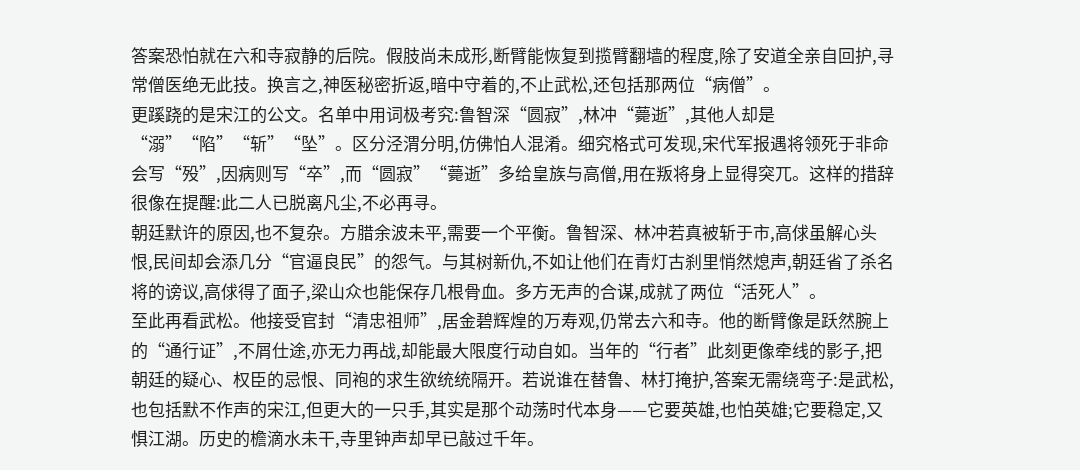答案恐怕就在六和寺寂静的后院。假肢尚未成形,断臂能恢复到揽臂翻墙的程度,除了安道全亲自回护,寻常僧医绝无此技。换言之,神医秘密折返,暗中守着的,不止武松,还包括那两位“病僧”。
更蹊跷的是宋江的公文。名单中用词极考究:鲁智深“圆寂”,林冲“薨逝”,其他人却是“溺”“陷”“斩”“坠”。区分泾渭分明,仿佛怕人混淆。细究格式可发现,宋代军报遇将领死于非命会写“殁”,因病则写“卒”,而“圆寂”“薨逝”多给皇族与高僧,用在叛将身上显得突兀。这样的措辞很像在提醒:此二人已脱离凡尘,不必再寻。
朝廷默许的原因,也不复杂。方腊余波未平,需要一个平衡。鲁智深、林冲若真被斩于市,高俅虽解心头恨,民间却会添几分“官逼良民”的怨气。与其树新仇,不如让他们在青灯古刹里悄然熄声,朝廷省了杀名将的谤议,高俅得了面子,梁山众也能保存几根骨血。多方无声的合谋,成就了两位“活死人”。
至此再看武松。他接受官封“清忠祖师”,居金碧辉煌的万寿观,仍常去六和寺。他的断臂像是跃然腕上的“通行证”,不屑仕途,亦无力再战,却能最大限度行动自如。当年的“行者”此刻更像牵线的影子,把朝廷的疑心、权臣的忌恨、同袍的求生欲统统隔开。若说谁在替鲁、林打掩护,答案无需绕弯子:是武松,也包括默不作声的宋江,但更大的一只手,其实是那个动荡时代本身——它要英雄,也怕英雄;它要稳定,又惧江湖。历史的檐滴水未干,寺里钟声却早已敲过千年。